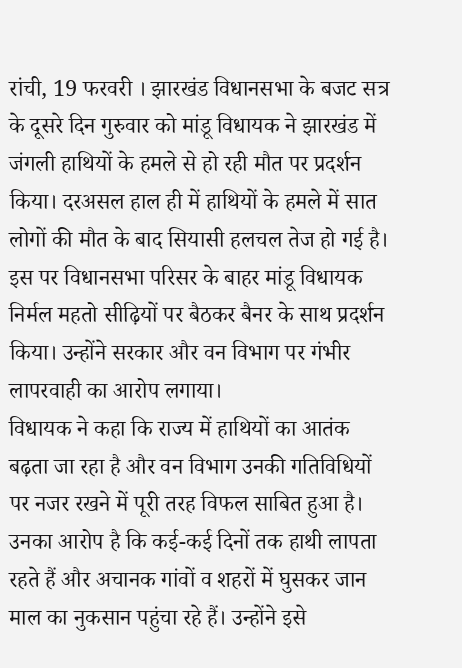रांची, 19 फरवरी । झारखंड विधानसभा के बजट सत्र के दूसरे दिन गुरुवार को मांडू विधायक ने झारखंड में जंगली हाथियों के हमले से हो रही मौत पर प्रदर्शन किया। दरअसल हाल ही में हाथियों के हमले में सात लोगों की मौत के बाद सियासी हलचल तेज हो गई है। इस पर विधानसभा परिसर के बाहर मांडू विधायक निर्मल महतो सीढ़ियों पर बैठकर बैनर के साथ प्रदर्शन किया। उन्होंने सरकार और वन विभाग पर गंभीर लापरवाही का आरोप लगाया।
विधायक ने कहा कि राज्य में हाथियों का आतंक बढ़ता जा रहा है और वन विभाग उनकी गतिविधियों पर नजर रखने में पूरी तरह विफल साबित हुआ है। उनका आरोप है कि कई-कई दिनों तक हाथी लापता रहते हैं और अचानक गांवों व शहरों में घुसकर जान माल का नुकसान पहुंचा रहे हैं। उन्होंने इसे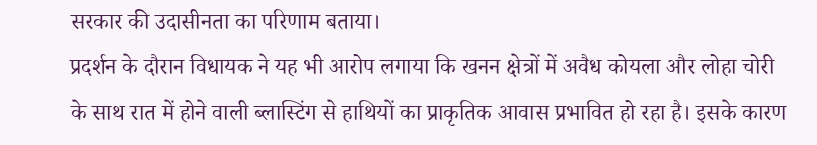सरकार की उदासीनता का परिणाम बताया।
प्रदर्शन के दौरान विधायक ने यह भी आरोप लगाया कि खनन क्षेत्रों में अवैध कोयला और लोहा चोरी के साथ रात में होने वाली ब्लास्टिंग से हाथियों का प्राकृतिक आवास प्रभावित हो रहा है। इसके कारण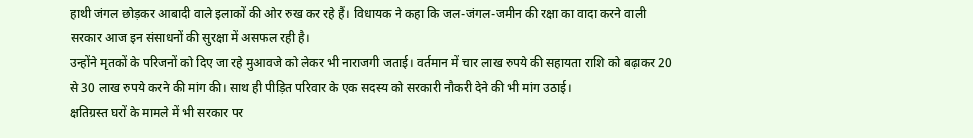हाथी जंगल छोड़कर आबादी वाले इलाकों की ओर रुख कर रहे हैं। विधायक ने कहा कि जल-जंगल-जमीन की रक्षा का वादा करने वाली सरकार आज इन संसाधनों की सुरक्षा में असफल रही है।
उन्होंने मृतकों के परिजनों को दिए जा रहे मुआवजे को लेकर भी नाराजगी जताई। वर्तमान में चार लाख रुपये की सहायता राशि को बढ़ाकर 20 से 30 लाख रुपये करने की मांग की। साथ ही पीड़ित परिवार के एक सदस्य को सरकारी नौकरी देने की भी मांग उठाई।
क्षतिग्रस्त घरों के मामले में भी सरकार पर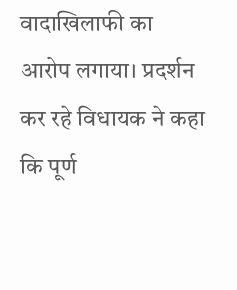वादाखिलाफी का आरोप लगाया। प्रदर्शन कर रहे विधायक ने कहा कि पूर्ण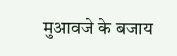मुआवजे के बजाय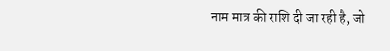नाम मात्र की राशि दी जा रही है, जो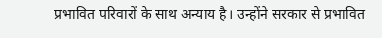प्रभावित परिवारों के साथ अन्याय है। उन्होंने सरकार से प्रभावित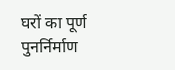घरों का पूर्ण पुनर्निर्माण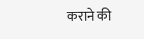कराने की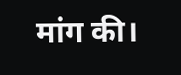मांग की।